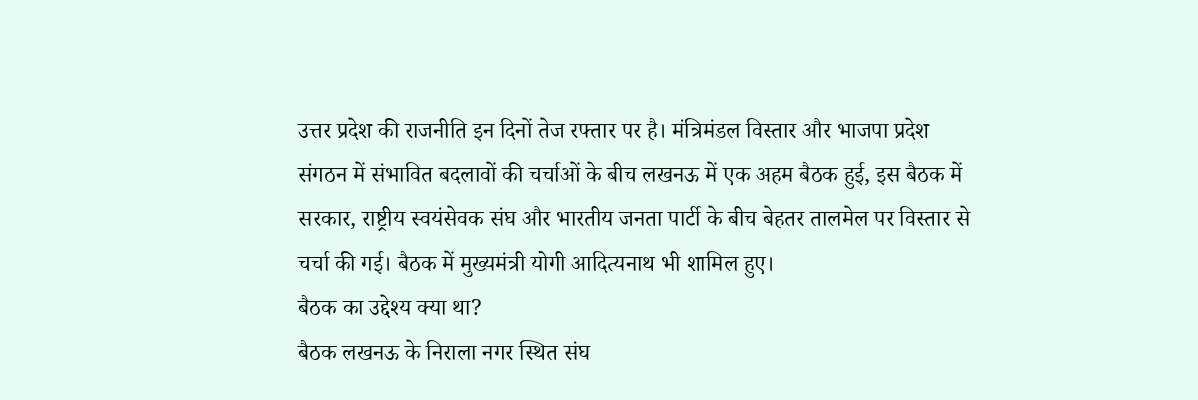उत्तर प्रदेश की राजनीति इन दिनों तेज रफ्तार पर है। मंत्रिमंडल विस्तार और भाजपा प्रदेश संगठन में संभावित बदलावों की चर्चाओं के बीच लखनऊ में एक अहम बैठक हुई, इस बैठक में सरकार, राष्ट्रीय स्वयंसेवक संघ और भारतीय जनता पार्टी के बीच बेहतर तालमेल पर विस्तार से चर्चा की गई। बैठक में मुख्यमंत्री योगी आदित्यनाथ भी शामिल हुए।
बैठक का उद्देश्य क्या था?
बैठक लखनऊ के निराला नगर स्थित संघ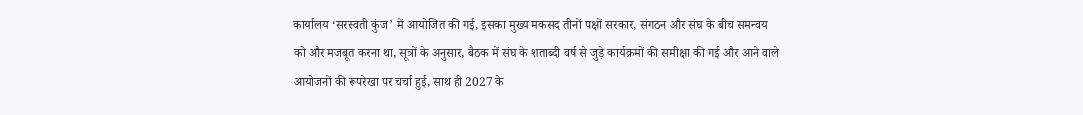कार्यालय ‘सरस्वती कुंज’ में आयोजित की गई, इसका मुख्य मकसद तीनों पक्षों सरकार, संगठन और संघ के बीच समन्वय को और मजबूत करना था, सूत्रों के अनुसार, बैठक में संघ के शताब्दी वर्ष से जुड़े कार्यक्रमों की समीक्षा की गई और आने वाले आयोजनों की रूपरेखा पर चर्चा हुई, साथ ही 2027 के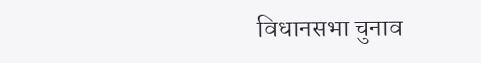विधानसभा चुनाव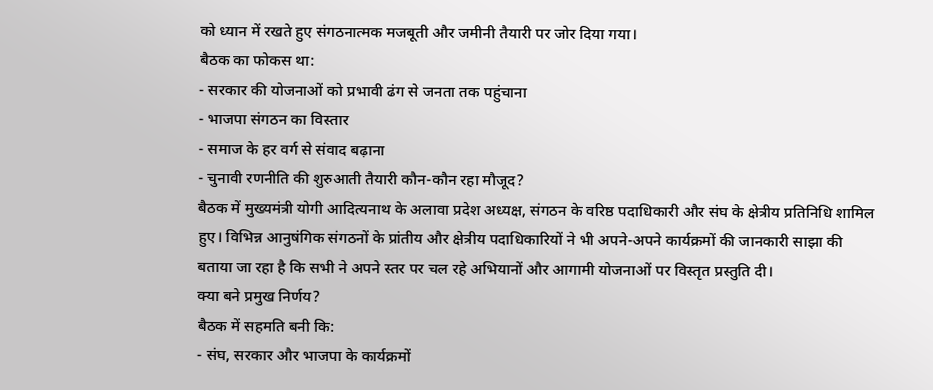को ध्यान में रखते हुए संगठनात्मक मजबूती और जमीनी तैयारी पर जोर दिया गया।
बैठक का फोकस था:
- सरकार की योजनाओं को प्रभावी ढंग से जनता तक पहुंचाना
- भाजपा संगठन का विस्तार
- समाज के हर वर्ग से संवाद बढ़ाना
- चुनावी रणनीति की शुरुआती तैयारी कौन-कौन रहा मौजूद?
बैठक में मुख्यमंत्री योगी आदित्यनाथ के अलावा प्रदेश अध्यक्ष, संगठन के वरिष्ठ पदाधिकारी और संघ के क्षेत्रीय प्रतिनिधि शामिल हुए। विभिन्न आनुषंगिक संगठनों के प्रांतीय और क्षेत्रीय पदाधिकारियों ने भी अपने-अपने कार्यक्रमों की जानकारी साझा की बताया जा रहा है कि सभी ने अपने स्तर पर चल रहे अभियानों और आगामी योजनाओं पर विस्तृत प्रस्तुति दी।
क्या बने प्रमुख निर्णय?
बैठक में सहमति बनी कि:
- संघ, सरकार और भाजपा के कार्यक्रमों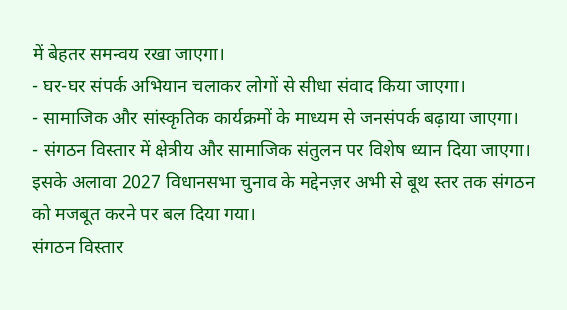में बेहतर समन्वय रखा जाएगा।
- घर-घर संपर्क अभियान चलाकर लोगों से सीधा संवाद किया जाएगा।
- सामाजिक और सांस्कृतिक कार्यक्रमों के माध्यम से जनसंपर्क बढ़ाया जाएगा।
- संगठन विस्तार में क्षेत्रीय और सामाजिक संतुलन पर विशेष ध्यान दिया जाएगा।
इसके अलावा 2027 विधानसभा चुनाव के मद्देनज़र अभी से बूथ स्तर तक संगठन को मजबूत करने पर बल दिया गया।
संगठन विस्तार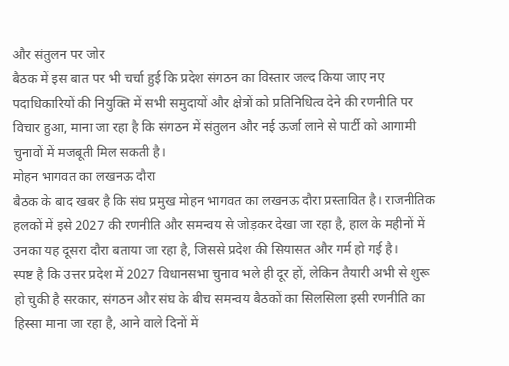और संतुलन पर जोर
बैठक में इस बात पर भी चर्चा हुई कि प्रदेश संगठन का विस्तार जल्द किया जाए नए पदाधिकारियों की नियुक्ति में सभी समुदायों और क्षेत्रों को प्रतिनिधित्व देने की रणनीति पर विचार हुआ, माना जा रहा है कि संगठन में संतुलन और नई ऊर्जा लाने से पार्टी को आगामी चुनावों में मजबूती मिल सकती है।
मोहन भागवत का लखनऊ दौरा
बैठक के बाद खबर है कि संघ प्रमुख मोहन भागवत का लखनऊ दौरा प्रस्तावित है। राजनीतिक हलकों में इसे 2027 की रणनीति और समन्वय से जोड़कर देखा जा रहा है, हाल के महीनों में उनका यह दूसरा दौरा बताया जा रहा है, जिससे प्रदेश की सियासत और गर्म हो गई है।
स्पष्ट है कि उत्तर प्रदेश में 2027 विधानसभा चुनाव भले ही दूर हों, लेकिन तैयारी अभी से शुरू हो चुकी है सरकार, संगठन और संघ के बीच समन्वय बैठकों का सिलसिला इसी रणनीति का हिस्सा माना जा रहा है, आने वाले दिनों में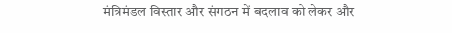मंत्रिमंडल विस्तार और संगठन में बदलाव को लेकर और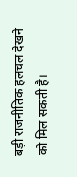बड़ी राजनीतिक हलचल देखने को मिल सकती है।